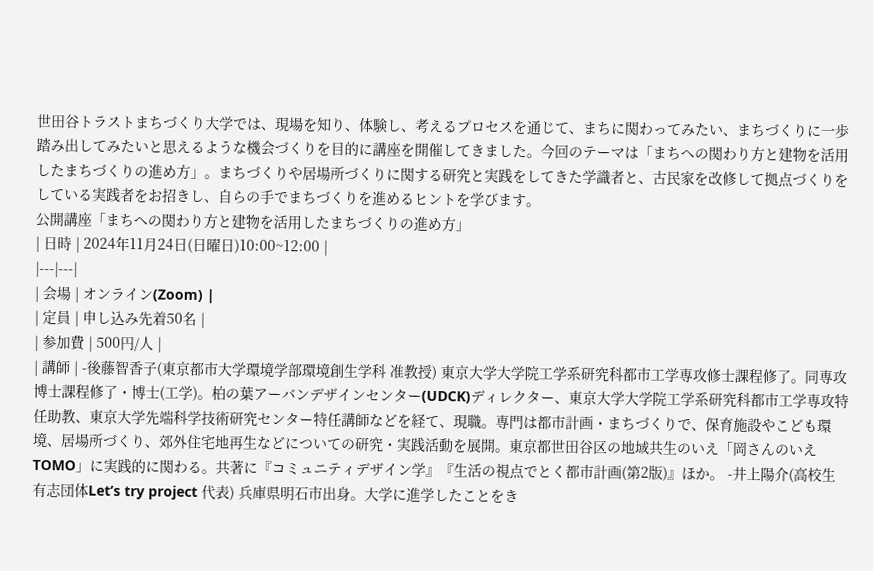世田谷トラストまちづくり大学では、現場を知り、体験し、考えるプロセスを通じて、まちに関わってみたい、まちづくりに一歩踏み出してみたいと思えるような機会づくりを目的に講座を開催してきました。今回のテーマは「まちへの関わり方と建物を活用したまちづくりの進め方」。まちづくりや居場所づくりに関する研究と実践をしてきた学識者と、古民家を改修して拠点づくりをしている実践者をお招きし、自らの手でまちづくりを進めるヒントを学びます。
公開講座「まちへの関わり方と建物を活用したまちづくりの進め方」
| 日時 | 2024年11月24日(日曜日)10:00~12:00 |
|---|---|
| 会場 | オンライン(Zoom) |
| 定員 | 申し込み先着50名 |
| 参加費 | 500円/人 |
| 講師 | -後藤智香子(東京都市大学環境学部環境創生学科 准教授) 東京大学大学院工学系研究科都市工学専攻修士課程修了。同専攻博士課程修了・博士(工学)。柏の葉アーバンデザインセンター(UDCK)ディレクター、東京大学大学院工学系研究科都市工学専攻特任助教、東京大学先端科学技術研究センター特任講師などを経て、現職。専門は都市計画・まちづくりで、保育施設やこども環境、居場所づくり、郊外住宅地再生などについての研究・実践活動を展開。東京都世田谷区の地域共生のいえ「岡さんのいえTOMO」に実践的に関わる。共著に『コミュニティデザイン学』『生活の視点でとく都市計画(第2版)』ほか。 -井上陽介(高校生有志団体Let’s try project 代表) 兵庫県明石市出身。大学に進学したことをき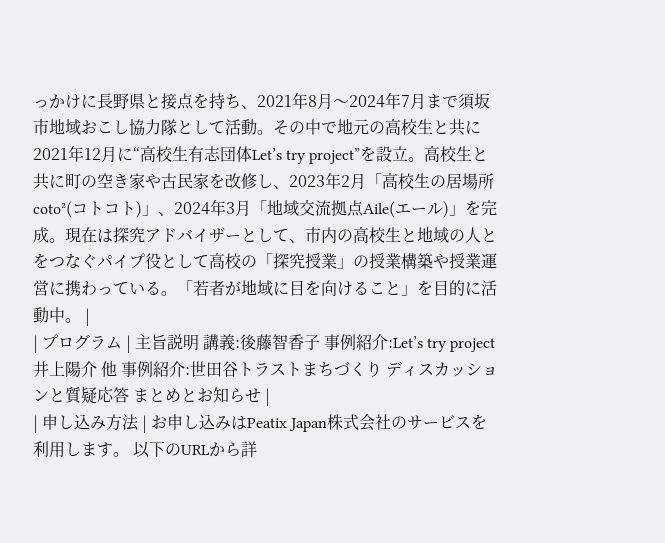っかけに長野県と接点を持ち、2021年8月〜2024年7月まで須坂市地域おこし協力隊として活動。その中で地元の高校生と共に2021年12月に“高校生有志団体Let’s try project”を設立。高校生と共に町の空き家や古民家を改修し、2023年2月「高校生の居場所coto²(コトコト)」、2024年3月「地域交流拠点Aile(エール)」を完成。現在は探究アドバイザーとして、市内の高校生と地域の人とをつなぐパイプ役として高校の「探究授業」の授業構築や授業運営に携わっている。「若者が地域に目を向けること」を目的に活動中。 |
| プログラム | 主旨説明 講義:後藤智香子 事例紹介:Let’s try project 井上陽介 他 事例紹介:世田谷トラストまちづくり ディスカッションと質疑応答 まとめとお知らせ |
| 申し込み方法 | お申し込みはPeatix Japan株式会社のサービスを利用します。 以下のURLから詳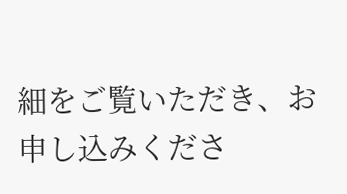細をご覧いただき、お申し込みくださ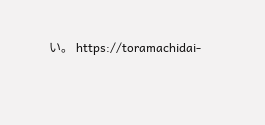い。 https://toramachidai-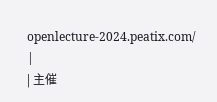openlecture-2024.peatix.com/ |
| 主催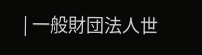| 一般財団法人世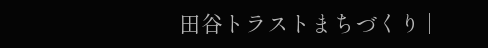田谷トラストまちづくり |